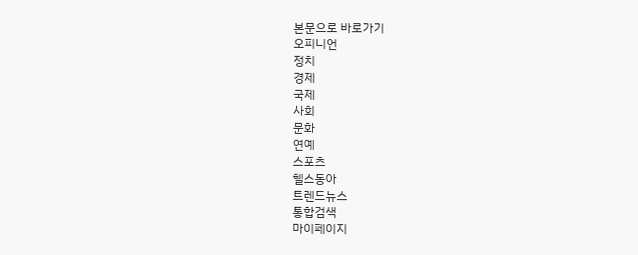본문으로 바로가기
오피니언
정치
경제
국제
사회
문화
연예
스포츠
헬스동아
트렌드뉴스
통합검색
마이페이지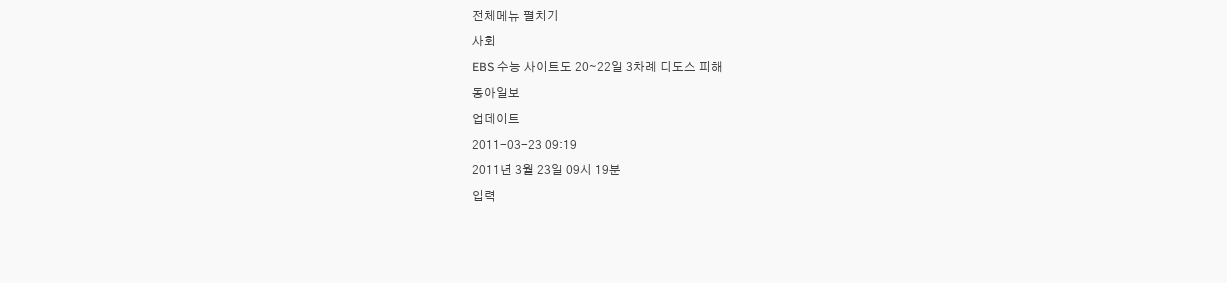전체메뉴 펼치기
사회
EBS 수능 사이트도 20∼22일 3차례 디도스 피해
동아일보
업데이트
2011-03-23 09:19
2011년 3월 23일 09시 19분
입력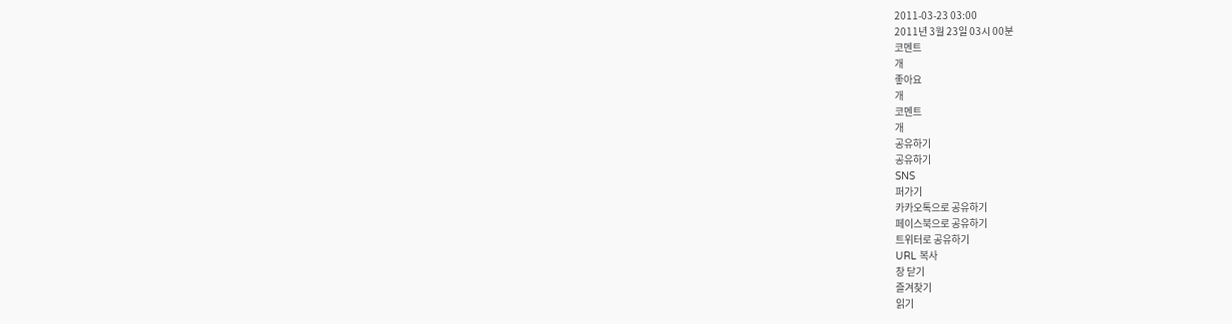2011-03-23 03:00
2011년 3월 23일 03시 00분
코멘트
개
좋아요
개
코멘트
개
공유하기
공유하기
SNS
퍼가기
카카오톡으로 공유하기
페이스북으로 공유하기
트위터로 공유하기
URL 복사
창 닫기
즐겨찾기
읽기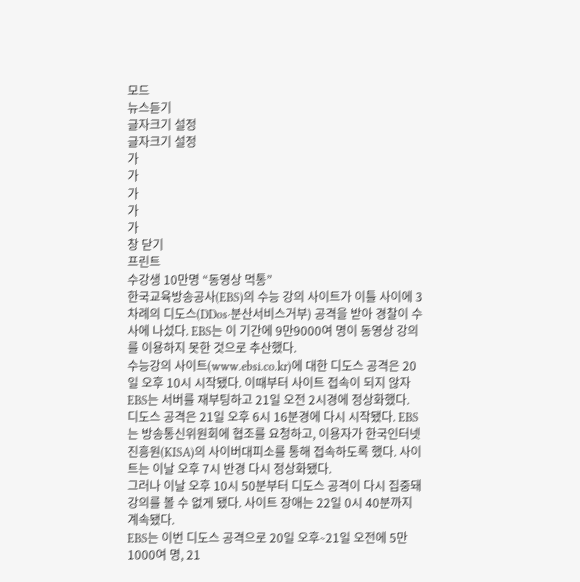모드
뉴스듣기
글자크기 설정
글자크기 설정
가
가
가
가
가
창 닫기
프린트
수강생 10만명 “동영상 먹통”
한국교육방송공사(EBS)의 수능 강의 사이트가 이틀 사이에 3차례의 디도스(DDos·분산서비스거부) 공격을 받아 경찰이 수사에 나섰다. EBS는 이 기간에 9만9000여 명이 동영상 강의를 이용하지 못한 것으로 추산했다.
수능강의 사이트(www.ebsi.co.kr)에 대한 디도스 공격은 20일 오후 10시 시작됐다. 이때부터 사이트 접속이 되지 않자 EBS는 서버를 재부팅하고 21일 오전 2시경에 정상화했다.
디도스 공격은 21일 오후 6시 16분경에 다시 시작됐다. EBS는 방송통신위원회에 협조를 요청하고, 이용자가 한국인터넷진흥원(KISA)의 사이버대피소를 통해 접속하도록 했다. 사이트는 이날 오후 7시 반경 다시 정상화됐다.
그러나 이날 오후 10시 50분부터 디도스 공격이 다시 집중돼 강의를 볼 수 없게 됐다. 사이트 장애는 22일 0시 40분까지 계속됐다.
EBS는 이번 디도스 공격으로 20일 오후∼21일 오전에 5만1000여 명, 21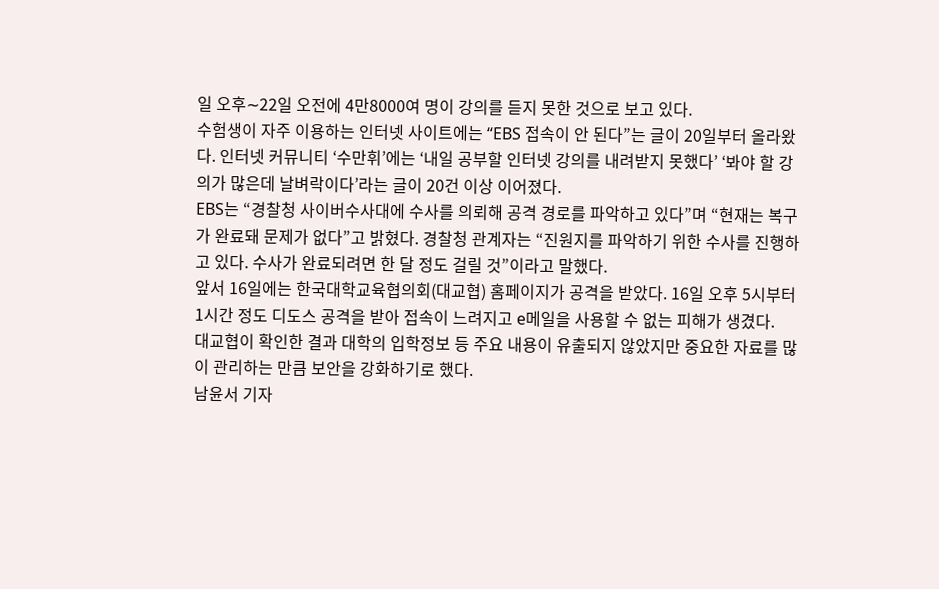일 오후∼22일 오전에 4만8000여 명이 강의를 듣지 못한 것으로 보고 있다.
수험생이 자주 이용하는 인터넷 사이트에는 “EBS 접속이 안 된다”는 글이 20일부터 올라왔다. 인터넷 커뮤니티 ‘수만휘’에는 ‘내일 공부할 인터넷 강의를 내려받지 못했다’ ‘봐야 할 강의가 많은데 날벼락이다’라는 글이 20건 이상 이어졌다.
EBS는 “경찰청 사이버수사대에 수사를 의뢰해 공격 경로를 파악하고 있다”며 “현재는 복구가 완료돼 문제가 없다”고 밝혔다. 경찰청 관계자는 “진원지를 파악하기 위한 수사를 진행하고 있다. 수사가 완료되려면 한 달 정도 걸릴 것”이라고 말했다.
앞서 16일에는 한국대학교육협의회(대교협) 홈페이지가 공격을 받았다. 16일 오후 5시부터 1시간 정도 디도스 공격을 받아 접속이 느려지고 e메일을 사용할 수 없는 피해가 생겼다.
대교협이 확인한 결과 대학의 입학정보 등 주요 내용이 유출되지 않았지만 중요한 자료를 많이 관리하는 만큼 보안을 강화하기로 했다.
남윤서 기자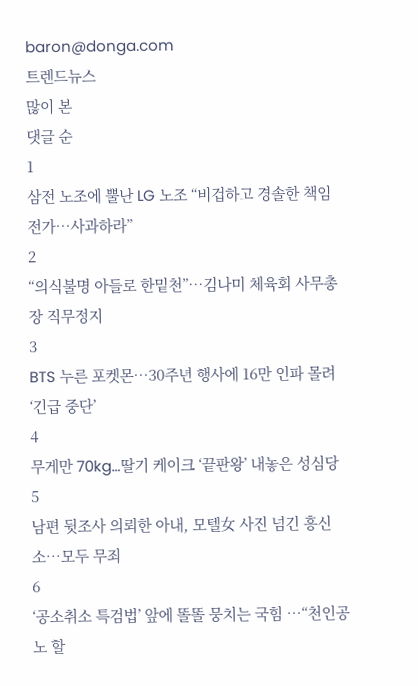baron@donga.com
트렌드뉴스
많이 본
댓글 순
1
삼전 노조에 뿔난 LG 노조 “비겁하고 경솔한 책임 전가…사과하라”
2
“의식불명 아들로 한밑천”…김나미 체육회 사무총장 직무정지
3
BTS 누른 포켓몬…30주년 행사에 16만 인파 몰려 ‘긴급 중단’
4
무게만 70kg…딸기 케이크 ‘끝판왕’ 내놓은 성심당
5
남편 뒷조사 의뢰한 아내, 모텔女 사진 넘긴 흥신소…모두 무죄
6
‘공소취소 특검법’ 앞에 똘똘 뭉치는 국힘 …“천인공노 할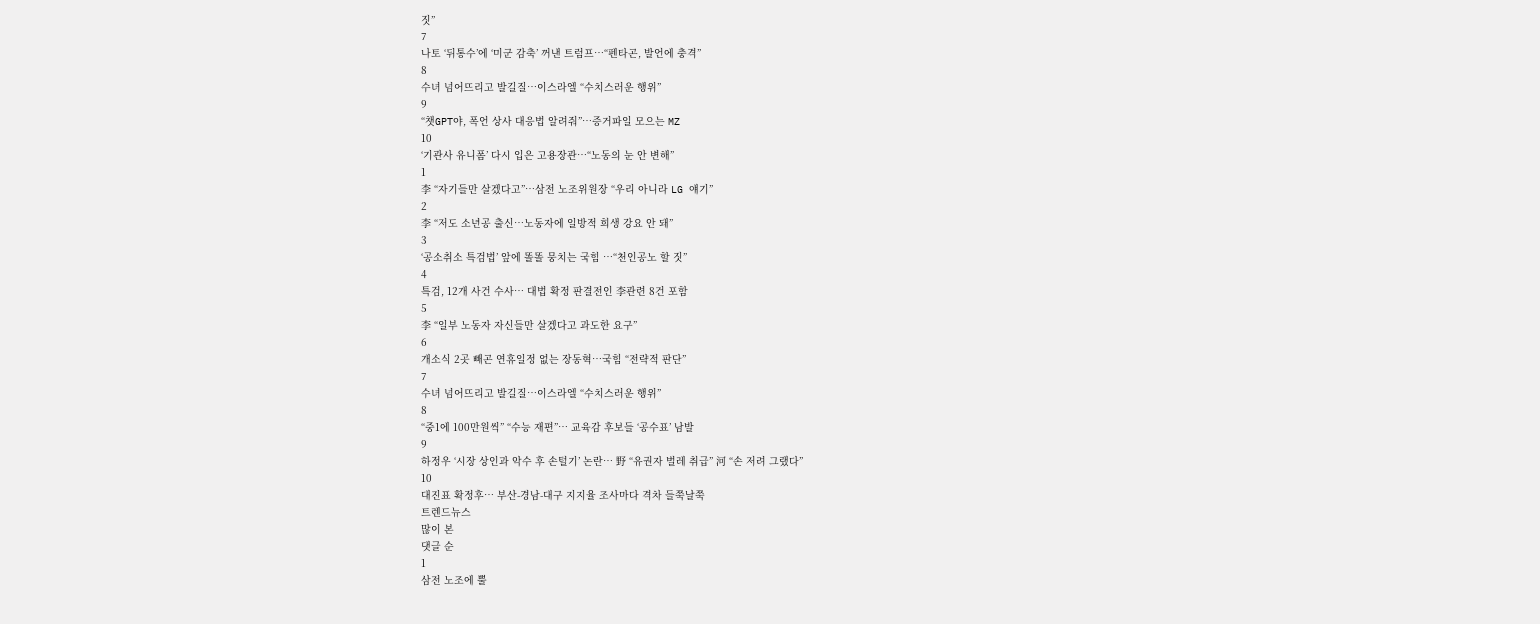짓”
7
나토 ‘뒤통수’에 ‘미군 감축’ 꺼낸 트럼프…“펜타곤, 발언에 충격”
8
수녀 넘어뜨리고 발길질…이스라엘 “수치스러운 행위”
9
“챗GPT야, 폭언 상사 대응법 알려줘”…증거파일 모으는 MZ
10
‘기관사 유니폼’ 다시 입은 고용장관…“노동의 눈 안 변해”
1
李 “자기들만 살겠다고”…삼전 노조위원장 “우리 아니라 LG 얘기”
2
李 “저도 소년공 출신…노동자에 일방적 희생 강요 안 돼”
3
‘공소취소 특검법’ 앞에 똘똘 뭉치는 국힘 …“천인공노 할 짓”
4
특검, 12개 사건 수사… 대법 확정 판결전인 李관련 8건 포함
5
李 “일부 노동자 자신들만 살겠다고 과도한 요구”
6
개소식 2곳 빼곤 연휴일정 없는 장동혁…국힘 “전략적 판단”
7
수녀 넘어뜨리고 발길질…이스라엘 “수치스러운 행위”
8
“중1에 100만원씩” “수능 재편”… 교육감 후보들 ‘공수표’ 남발
9
하정우 ‘시장 상인과 악수 후 손털기’ 논란… 野 “유권자 벌레 취급” 河 “손 저려 그랬다”
10
대진표 확정후… 부산-경남-대구 지지율 조사마다 격차 들쭉날쭉
트렌드뉴스
많이 본
댓글 순
1
삼전 노조에 뿔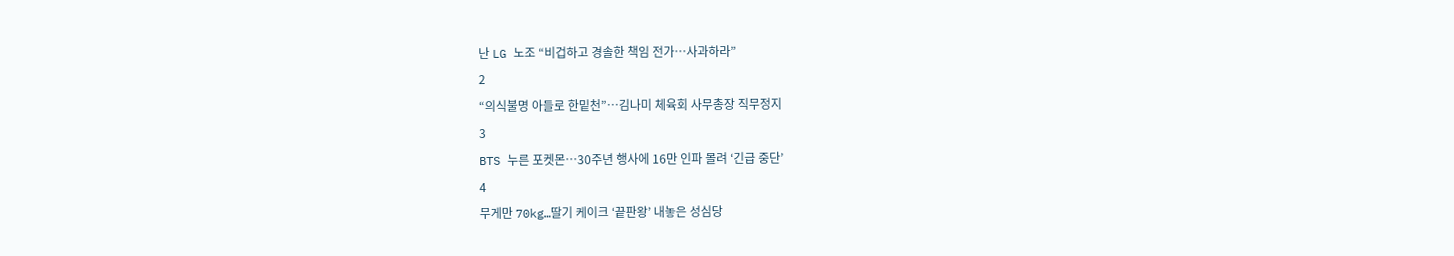난 LG 노조 “비겁하고 경솔한 책임 전가…사과하라”
2
“의식불명 아들로 한밑천”…김나미 체육회 사무총장 직무정지
3
BTS 누른 포켓몬…30주년 행사에 16만 인파 몰려 ‘긴급 중단’
4
무게만 70kg…딸기 케이크 ‘끝판왕’ 내놓은 성심당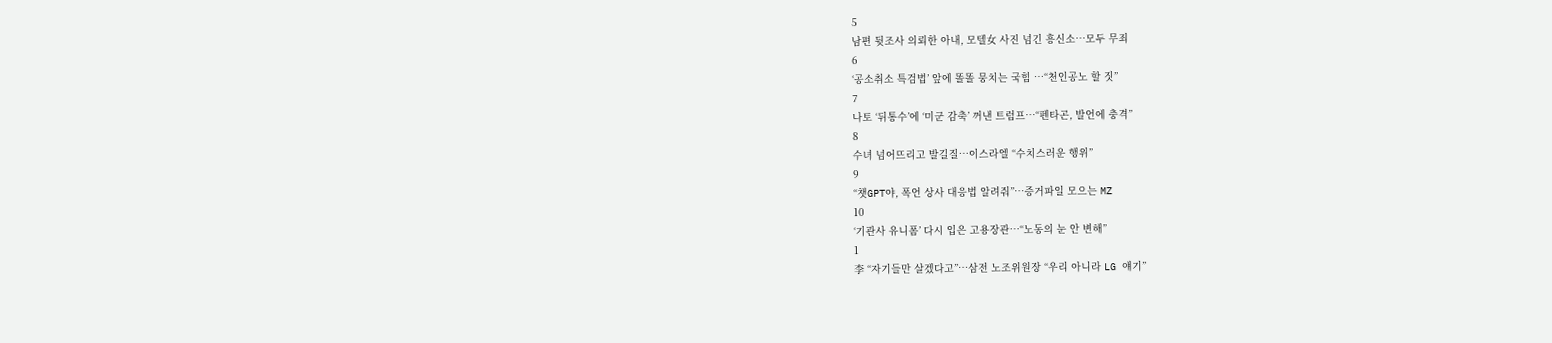5
남편 뒷조사 의뢰한 아내, 모텔女 사진 넘긴 흥신소…모두 무죄
6
‘공소취소 특검법’ 앞에 똘똘 뭉치는 국힘 …“천인공노 할 짓”
7
나토 ‘뒤통수’에 ‘미군 감축’ 꺼낸 트럼프…“펜타곤, 발언에 충격”
8
수녀 넘어뜨리고 발길질…이스라엘 “수치스러운 행위”
9
“챗GPT야, 폭언 상사 대응법 알려줘”…증거파일 모으는 MZ
10
‘기관사 유니폼’ 다시 입은 고용장관…“노동의 눈 안 변해”
1
李 “자기들만 살겠다고”…삼전 노조위원장 “우리 아니라 LG 얘기”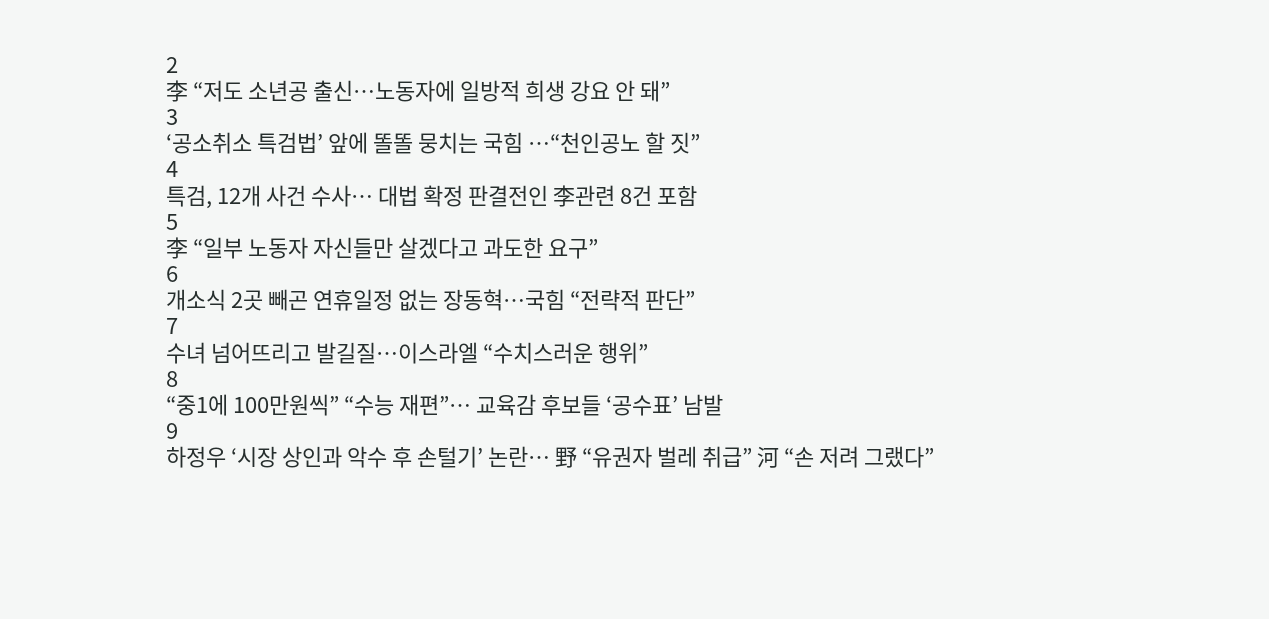2
李 “저도 소년공 출신…노동자에 일방적 희생 강요 안 돼”
3
‘공소취소 특검법’ 앞에 똘똘 뭉치는 국힘 …“천인공노 할 짓”
4
특검, 12개 사건 수사… 대법 확정 판결전인 李관련 8건 포함
5
李 “일부 노동자 자신들만 살겠다고 과도한 요구”
6
개소식 2곳 빼곤 연휴일정 없는 장동혁…국힘 “전략적 판단”
7
수녀 넘어뜨리고 발길질…이스라엘 “수치스러운 행위”
8
“중1에 100만원씩” “수능 재편”… 교육감 후보들 ‘공수표’ 남발
9
하정우 ‘시장 상인과 악수 후 손털기’ 논란… 野 “유권자 벌레 취급” 河 “손 저려 그랬다”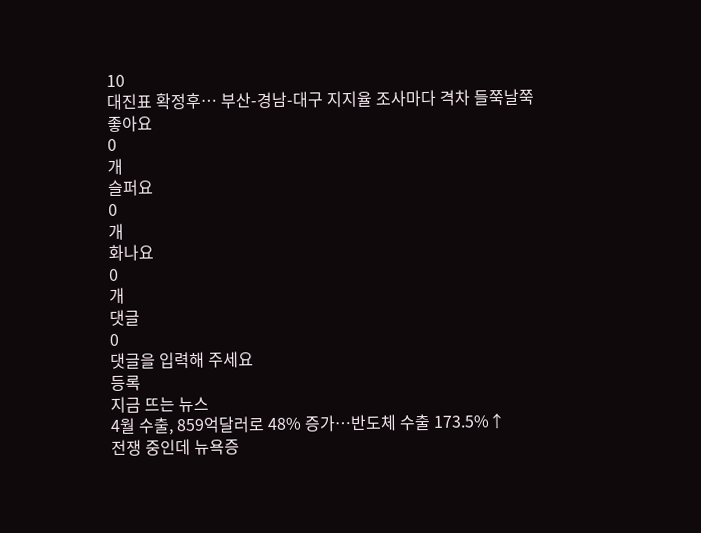10
대진표 확정후… 부산-경남-대구 지지율 조사마다 격차 들쭉날쭉
좋아요
0
개
슬퍼요
0
개
화나요
0
개
댓글
0
댓글을 입력해 주세요
등록
지금 뜨는 뉴스
4월 수출, 859억달러로 48% 증가…반도체 수출 173.5%↑
전쟁 중인데 뉴욕증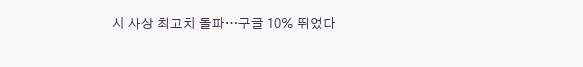시 사상 최고치 돌파…구글 10% 뛰었다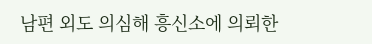남편 외도 의심해 흥신소에 의뢰한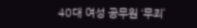40대 여성 공무원 ‘무죄’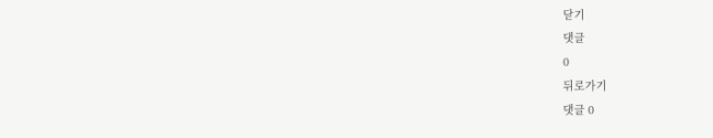닫기
댓글
0
뒤로가기
댓글 0